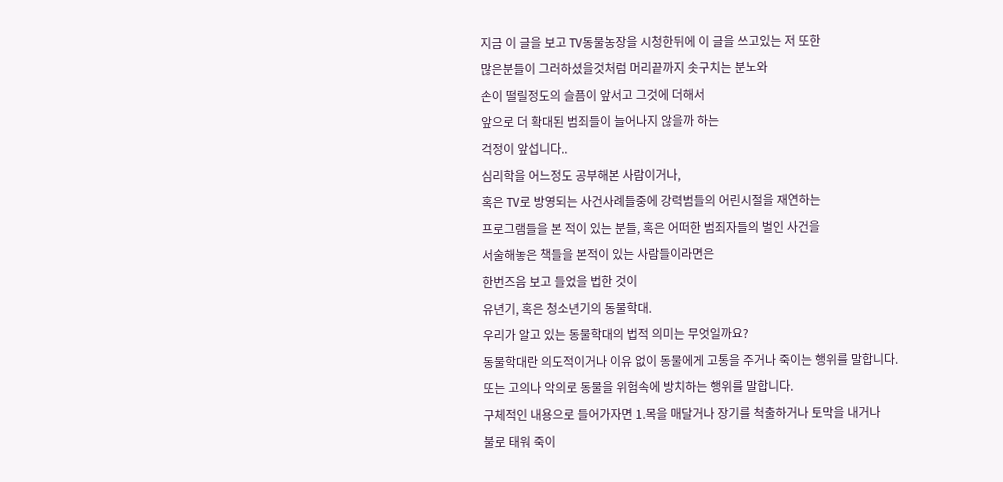지금 이 글을 보고 TV동물농장을 시청한뒤에 이 글을 쓰고있는 저 또한
많은분들이 그러하셨을것처럼 머리끝까지 솟구치는 분노와
손이 떨릴정도의 슬픔이 앞서고 그것에 더해서
앞으로 더 확대된 범죄들이 늘어나지 않을까 하는
걱정이 앞섭니다..
심리학을 어느정도 공부해본 사람이거나,
혹은 TV로 방영되는 사건사례들중에 강력범들의 어린시절을 재연하는
프로그램들을 본 적이 있는 분들, 혹은 어떠한 범죄자들의 벌인 사건을
서술해놓은 책들을 본적이 있는 사람들이라면은
한번즈음 보고 들었을 법한 것이
유년기, 혹은 청소년기의 동물학대.
우리가 알고 있는 동물학대의 법적 의미는 무엇일까요?
동물학대란 의도적이거나 이유 없이 동물에게 고통을 주거나 죽이는 행위를 말합니다.
또는 고의나 악의로 동물을 위험속에 방치하는 행위를 말합니다.
구체적인 내용으로 들어가자면 1.목을 매달거나 장기를 척출하거나 토막을 내거나
불로 태워 죽이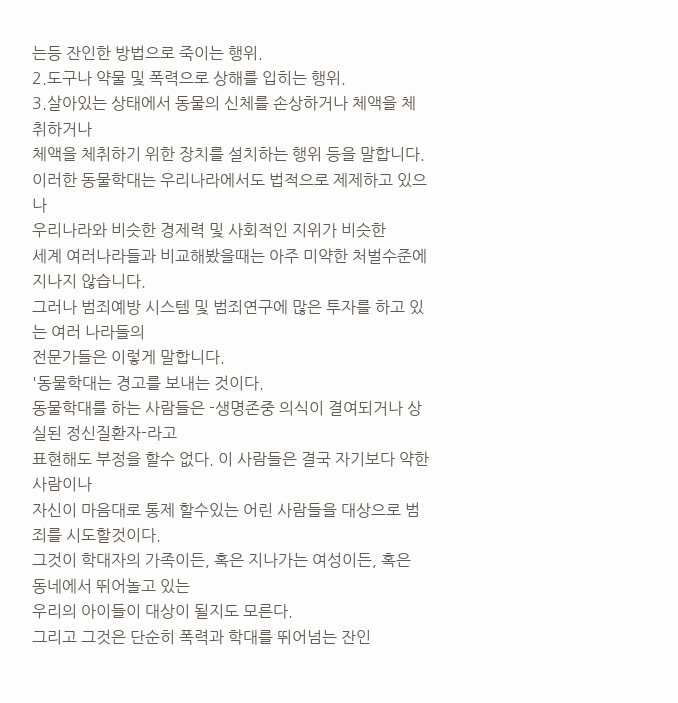는등 잔인한 방법으로 죽이는 행위.
2.도구나 약물 및 폭력으로 상해를 입히는 행위.
3.살아있는 상태에서 동물의 신체를 손상하거나 체액을 체취하거나
체액을 체취하기 위한 장치를 설치하는 행위 등을 말합니다.
이러한 동물학대는 우리나라에서도 법적으로 제제하고 있으나
우리나라와 비슷한 경제력 및 사회적인 지위가 비슷한
세계 여러나라들과 비교해봤을때는 아주 미약한 처벌수준에 지나지 않습니다.
그러나 범죄예방 시스템 및 범죄연구에 많은 투자를 하고 있는 여러 나라들의
전문가들은 이렇게 말합니다.
'동물학대는 경고를 보내는 것이다.
동물학대를 하는 사람들은 -생명존중 의식이 결여되거나 상실된 정신질환자-라고
표현해도 부정을 할수 없다. 이 사람들은 결국 자기보다 약한 사람이나
자신이 마음대로 통제 할수있는 어린 사람들을 대상으로 범죄를 시도할것이다.
그것이 학대자의 가족이든, 혹은 지나가는 여성이든, 혹은 동네에서 뛰어놀고 있는
우리의 아이들이 대상이 될지도 모른다.
그리고 그것은 단순히 폭력과 학대를 뛰어넘는 잔인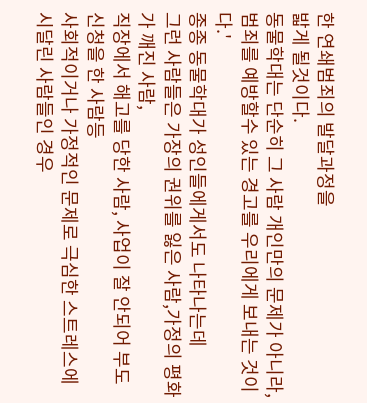한 연쇄범죄의 발달과정을
밟게 될것이다.
동물학대는 단순히 그 사람 개인만의 문제가 아니라,
범죄를 예방할수 있는 경고를 우리에게 보내는 것이다.'
종종 동물학대가 성인들에게서도 나타나는데
그런 사람들은 가장의 권위를 잃은 사람,가정의 평화가 깨진 사람,
직장에서 해고를 당한 사람, 사업이 잘 안되어 부도신청을 한 사람등
사회적이거나 가정적인 문제로 극심한 스트레스에 시달린 사람들인 경우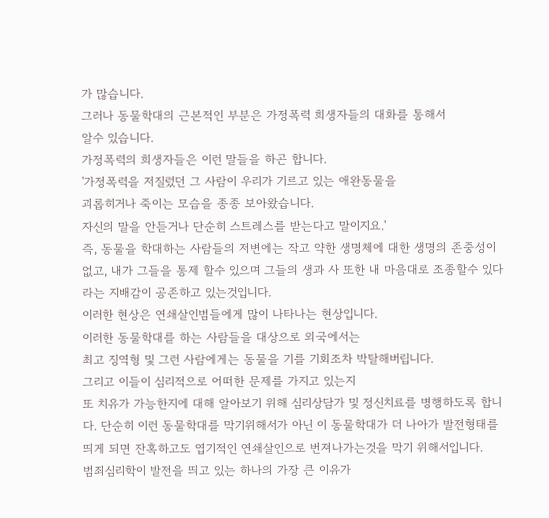가 많습니다.
그러나 동물학대의 근본적인 부분은 가정폭력 희생자들의 대화를 통해서
알수 있습니다.
가정폭력의 희생자들은 이런 말들을 하곤 합니다.
'가정폭력을 저질렀던 그 사람이 우리가 기르고 있는 애완동물을
괴롭히거나 죽이는 모습을 종종 보아왔습니다.
자신의 말을 안듣거나 단순히 스트레스를 받는다고 말이지요.'
즉, 동물을 학대하는 사람들의 저변에는 작고 약한 생명체에 대한 생명의 존중성이 없고, 내가 그들을 통제 할수 있으며 그들의 생과 사 또한 내 마음대로 조종할수 있다라는 지배감이 공존하고 있는것입니다.
이러한 현상은 연쇄살인범들에게 많이 나타나는 현상입니다.
이러한 동물학대를 하는 사람들을 대상으로 외국에서는
최고 징역형 및 그런 사람에게는 동물을 기를 기회조차 박탈해버립니다.
그리고 이들이 심리적으로 어떠한 문제를 가지고 있는지
또 치유가 가능한지에 대해 알아보기 위해 심리상담가 및 정신치료를 병행하도록 합니다. 단순히 이런 동물학대를 막기위해서가 아닌 이 동물학대가 더 나아가 발전형태를 띄게 되면 잔혹하고도 엽기적인 연쇄살인으로 번져나가는것을 막기 위해서입니다.
범죄심리학이 발전을 띄고 있는 하나의 가장 큰 이유가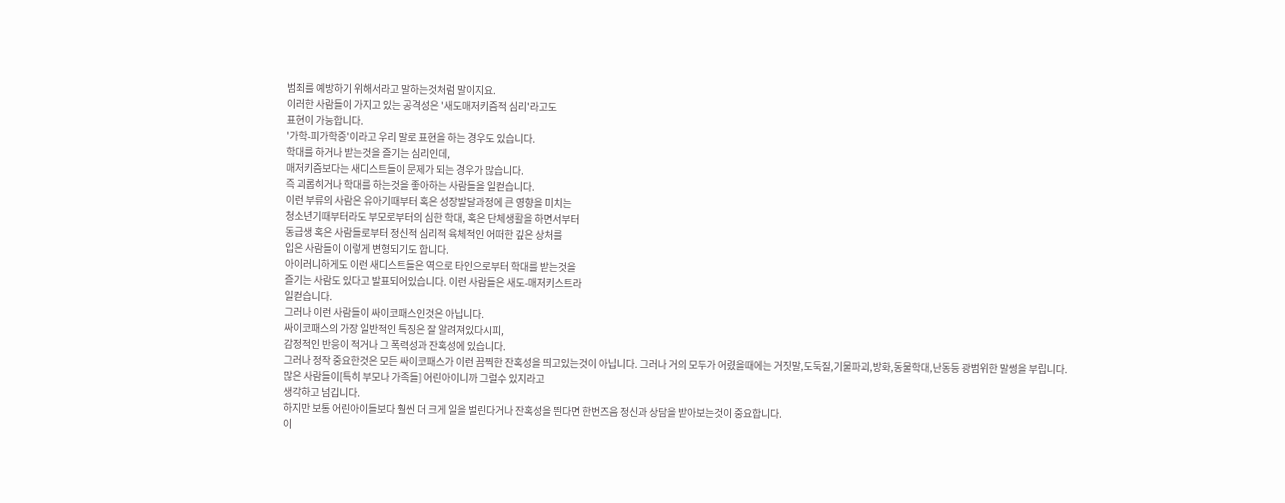범죄를 예방하기 위해서라고 말하는것처럼 말이지요.
이러한 사람들이 가지고 있는 공격성은 '새도매저키즘적 심리'라고도
표현이 가능합니다.
'가학-피가학증'이라고 우리 말로 표현을 하는 경우도 있습니다.
학대를 하거나 받는것을 즐기는 심리인데,
매저키즘보다는 새디스트들이 문제가 되는 경우가 많습니다.
즉 괴롭히거나 학대를 하는것을 좋아하는 사람들을 일컫습니다.
이런 부류의 사람은 유아기때부터 혹은 성장발달과정에 큰 영향을 미치는
청소년기때부터라도 부모로부터의 심한 학대, 혹은 단체생활을 하면서부터
동급생 혹은 사람들로부터 정신적 심리적 육체적인 어떠한 깊은 상처를
입은 사람들이 이렇게 변형되기도 합니다.
아이러니하게도 이런 새디스트들은 역으로 타인으로부터 학대를 받는것을
즐기는 사람도 있다고 발표되어있습니다. 이런 사람들은 새도-매저키스트라
일컫습니다.
그러나 이런 사람들이 싸이코패스인것은 아닙니다.
싸이코패스의 가장 일반적인 특징은 잘 알려져있다시피,
감정적인 반응이 적거나 그 폭력성과 잔혹성에 있습니다.
그러나 정작 중요한것은 모든 싸이코패스가 이런 끔찍한 잔혹성을 띄고있는것이 아닙니다. 그러나 거의 모두가 어렸을때에는 거짓말,도둑질,기물파괴,방화,동물학대,난동등 광범위한 말썽을 부립니다.
많은 사람들이[특히 부모나 가족들] 어린아이니까 그럴수 있지라고
생각하고 넘깁니다.
하지만 보통 어린아이들보다 훨씬 더 크게 일을 벌린다거나 잔혹성을 띈다면 한번즈음 정신과 상담을 받아보는것이 중요합니다.
이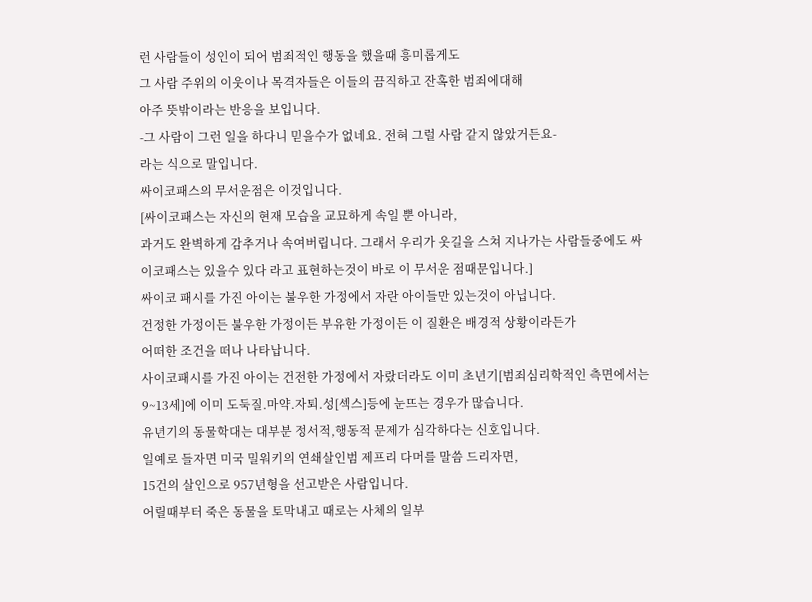런 사람들이 성인이 되어 범죄적인 행동을 했을때 흥미롭게도
그 사람 주위의 이웃이나 목격자들은 이들의 끔직하고 잔혹한 범죄에대해
아주 뜻밖이라는 반응을 보입니다.
-그 사람이 그런 일을 하다니 믿을수가 없네요. 전혀 그럴 사람 같지 않았거든요-
라는 식으로 말입니다.
싸이코패스의 무서운점은 이것입니다.
[싸이코패스는 자신의 현재 모습을 교묘하게 속일 뿐 아니라,
과거도 완벽하게 감추거나 속여버립니다. 그래서 우리가 옷길을 스쳐 지나가는 사람들중에도 싸이코패스는 있을수 있다 라고 표현하는것이 바로 이 무서운 점때문입니다.]
싸이코 패시를 가진 아이는 불우한 가정에서 자란 아이들만 있는것이 아닙니다.
건정한 가정이든 불우한 가정이든 부유한 가정이든 이 질환은 배경적 상황이라든가
어떠한 조건을 떠나 나타납니다.
사이코패시를 가진 아이는 건전한 가정에서 자랐더라도 이미 초년기[범죄심리학적인 측면에서는 9~13세]에 이미 도둑질.마약.자퇴.성[섹스]등에 눈뜨는 경우가 많습니다.
유년기의 동물학대는 대부분 정서적,행동적 문제가 심각하다는 신호입니다.
일예로 들자면 미국 밀워키의 연쇄살인범 제프리 다머를 말씀 드리자면,
15건의 살인으로 957년형을 선고받은 사람입니다.
어릴때부터 죽은 동물을 토막내고 때로는 사체의 일부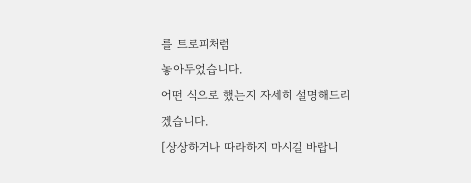를 트로피처럼
놓아두었습니다.
어떤 식으로 했는지 자세히 설명해드리겠습니다.
[상상하거나 따라하지 마시길 바랍니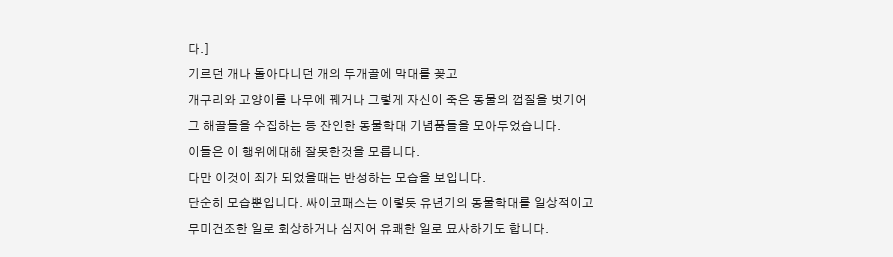다.]
기르던 개나 돌아다니던 개의 두개골에 막대를 꽂고
개구리와 고양이를 나무에 꿰거나 그렇게 자신이 죽은 동물의 껍질을 벗기어
그 해골들을 수집하는 등 잔인한 동물학대 기념품들을 모아두었습니다.
이들은 이 행위에대해 잘못한것을 모릅니다.
다만 이것이 죄가 되었을때는 반성하는 모습을 보입니다.
단순히 모습뿐입니다. 싸이코패스는 이렇듯 유년기의 동물학대를 일상적이고
무미건조한 일로 회상하거나 심지어 유쾌한 일로 묘사하기도 합니다.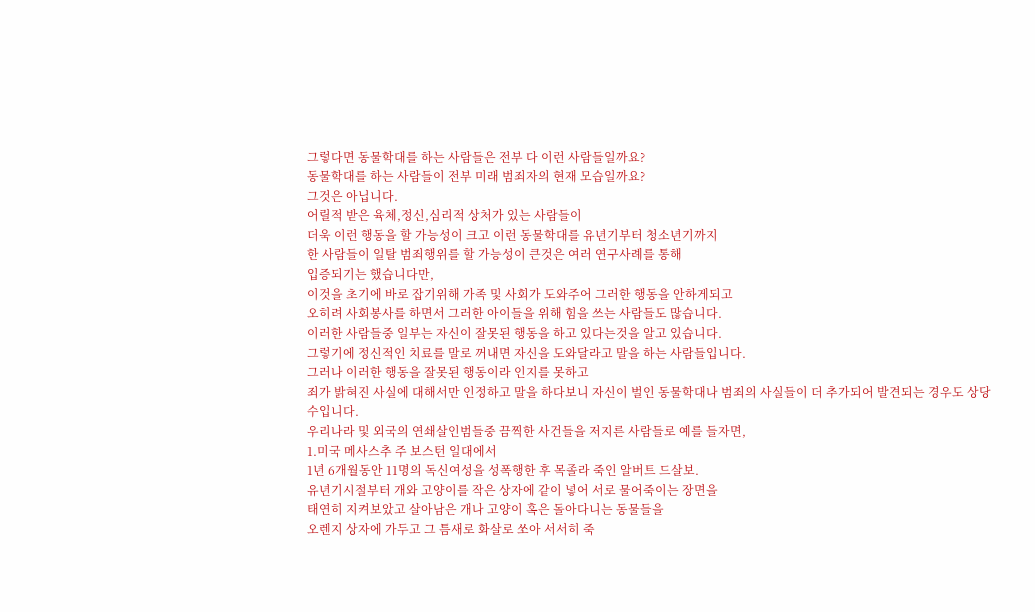그렇다면 동물학대를 하는 사람들은 전부 다 이런 사람들일까요?
동물학대를 하는 사람들이 전부 미래 범죄자의 현재 모습일까요?
그것은 아닙니다.
어릴적 받은 육체,정신,심리적 상처가 있는 사람들이
더욱 이런 행동을 할 가능성이 크고 이런 동물학대를 유년기부터 청소년기까지
한 사람들이 일탈 범죄행위를 할 가능성이 큰것은 여러 연구사례를 통해
입증되기는 했습니다만,
이것을 초기에 바로 잡기위해 가족 및 사회가 도와주어 그러한 행동을 안하게되고
오히려 사회봉사를 하면서 그러한 아이들을 위해 힘을 쓰는 사람들도 많습니다.
이러한 사람들중 일부는 자신이 잘못된 행동을 하고 있다는것을 알고 있습니다.
그렇기에 정신적인 치료를 말로 꺼내면 자신을 도와달라고 말을 하는 사람들입니다.
그러나 이러한 행동을 잘못된 행동이라 인지를 못하고
죄가 밝혀진 사실에 대해서만 인정하고 말을 하다보니 자신이 벌인 동물학대나 범죄의 사실들이 더 추가되어 발견되는 경우도 상당수입니다.
우리나라 및 외국의 연쇄살인범들중 끔찍한 사건들을 저지른 사람들로 예를 들자면,
1.미국 메사스추 주 보스턴 일대에서
1년 6개월동안 11명의 독신여성을 성폭행한 후 목졸라 죽인 알버트 드살보.
유년기시절부터 개와 고양이를 작은 상자에 같이 넣어 서로 물어죽이는 장면을
태연히 지켜보았고 살아남은 개나 고양이 혹은 돌아다니는 동물들을
오렌지 상자에 가두고 그 틈새로 화살로 쏘아 서서히 죽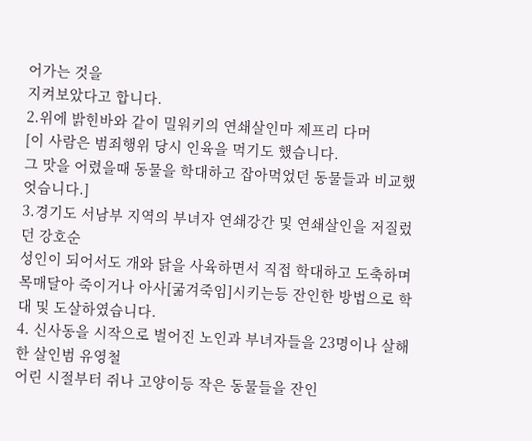어가는 것을
지켜보았다고 합니다.
2.위에 밝힌바와 같이 밀워키의 연쇄살인마 제프리 다머
[이 사람은 범죄행위 당시 인육을 먹기도 했습니다.
그 맛을 어렸을때 동물을 학대하고 잡아먹었던 동물들과 비교했엇습니다.]
3.경기도 서남부 지역의 부녀자 연쇄강간 및 연쇄살인을 저질렀던 강호순
성인이 되어서도 개와 닭을 사육하면서 직접 학대하고 도축하며
목매달아 죽이거나 아사[굶겨죽임]시키는등 잔인한 방법으로 학대 및 도살하였습니다.
4. 신사동을 시작으로 벌어진 노인과 부녀자들을 23명이나 살해한 살인범 유영철
어린 시절부터 쥐나 고양이등 작은 동물들을 잔인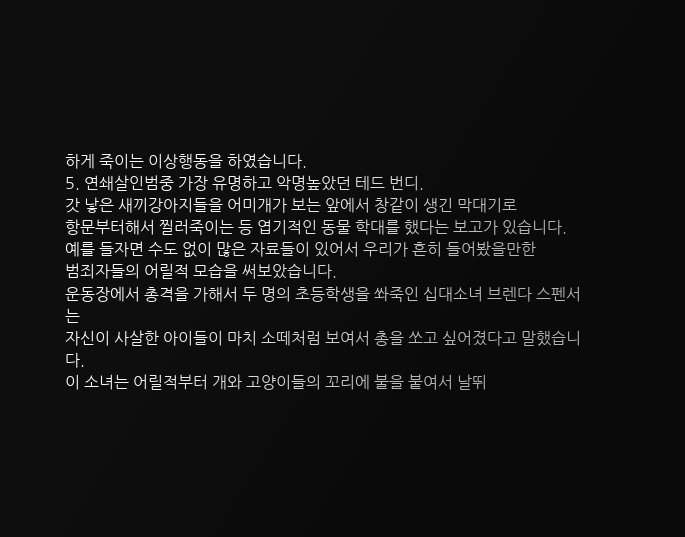하게 죽이는 이상행동을 하였습니다.
5. 연쇄살인범중 가장 유명하고 악명높았던 테드 번디.
갓 낳은 새끼강아지들을 어미개가 보는 앞에서 창같이 생긴 막대기로
항문부터해서 찔러죽이는 등 엽기적인 동물 학대를 했다는 보고가 있습니다.
예를 들자면 수도 없이 많은 자료들이 있어서 우리가 흔히 들어봤을만한
범죄자들의 어릴적 모습을 써보았습니다.
운동장에서 총격을 가해서 두 명의 초등학생을 쏴죽인 십대소녀 브렌다 스펜서는
자신이 사살한 아이들이 마치 소떼처럼 보여서 총을 쏘고 싶어졌다고 말했습니다.
이 소녀는 어릴적부터 개와 고양이들의 꼬리에 불을 붙여서 날뛰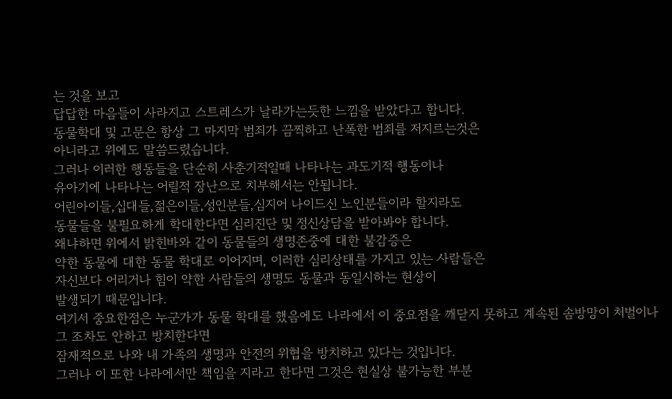는 것을 보고
답답한 마음들이 사라지고 스트레스가 날라가는듯한 느낌을 받았다고 합니다.
동물학대 및 고문은 항상 그 마지막 범죄가 끔찍하고 난폭한 범죄를 저지르는것은
아니라고 위에도 말씀드렸습니다.
그러나 이러한 행동들을 단순히 사춘기적일때 나타나는 과도기적 행동이나
유아기에 나타나는 어릴적 장난으로 치부해서는 안됩니다.
어린아이들,십대들,젊은이들,성인분들,심지어 나이드신 노인분들이라 할지라도
동물들을 불필요하게 학대한다면 심리진단 및 정신상담을 받아봐야 합니다.
왜냐하면 위에서 밝힌바와 같이 동물들의 생명존중에 대한 불감증은
약한 동물에 대한 동물 학대로 이어지며, 이러한 심리상태를 가지고 있는 사람들은
자신보다 어리거나 힘이 약한 사람들의 생명도 동물과 동일시하는 현상이
발생되기 때문입니다.
여기서 중요한점은 누군가가 동물 학대를 했음에도 나라에서 이 중요점을 깨닫지 못하고 계속된 솜방망이 처벌이나 그 조차도 안하고 방치한다면
잠재적으로 나와 내 가족의 생명과 안전의 위협을 방치하고 있다는 것입니다.
그러나 이 또한 나라에서만 책임을 지라고 한다면 그것은 현실상 불가능한 부분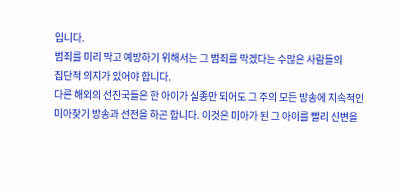입니다.
범죄를 미리 막고 예방하기 위해서는 그 범죄를 막겠다는 수많은 사람들의
집단적 의지가 있어야 합니다.
다른 해외의 선진국들은 한 아이가 실종만 되어도 그 주의 모든 방송에 지속적인
미아찾기 방송과 선전을 하곤 합니다. 이것은 미아가 된 그 아이를 빨리 신변을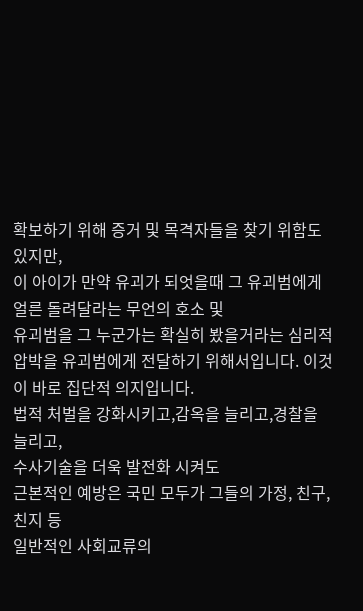확보하기 위해 증거 및 목격자들을 찾기 위함도 있지만,
이 아이가 만약 유괴가 되엇을때 그 유괴범에게 얼른 돌려달라는 무언의 호소 및
유괴범을 그 누군가는 확실히 봤을거라는 심리적 압박을 유괴범에게 전달하기 위해서입니다. 이것이 바로 집단적 의지입니다.
법적 처벌을 강화시키고,감옥을 늘리고,경찰을 늘리고,
수사기술을 더욱 발전화 시켜도
근본적인 예방은 국민 모두가 그들의 가정, 친구, 친지 등
일반적인 사회교류의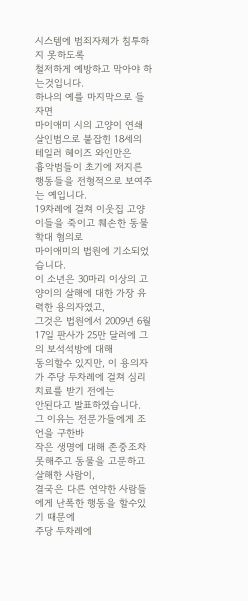시스템에 범죄자체가 침투하지 못하도록
철저하게 예방하고 막아야 하는것입니다.
하나의 예를 마지막으로 들자면
마이애미 시의 고양이 연쇄 살인범으로 붙잡힌 18세의 테일러 헤이즈 와인만은
흉악범들이 초기에 저지른 행동들을 전형적으로 보여주는 예입니다.
19차례에 걸쳐 이웃집 고양이들을 죽이고 훼손한 동물 학대 혐의로
마이애미의 법원에 기소되었습니다.
이 소년은 30마리 이상의 고양이의 살해에 대한 가장 유력한 용의자였고,
그것은 법원에서 2009년 6월 17일 판사가 25만 달러에 그의 보석석방에 대해
동의할수 있지만, 이 용의자가 주당 두차례에 걸쳐 심리 치료를 받기 전에는
안된다고 발표하였습니다.
그 이유는 전문가들에게 조언을 구한바
작은 생명에 대해 존중조차 못해주고 동물을 고문하고 살해한 사람이,
결국은 다른 연약한 사람들에게 난폭한 행동을 할수있기 때문에
주당 두차례에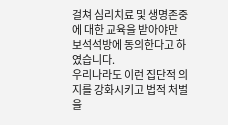걸쳐 심리치료 및 생명존중에 대한 교육을 받아야만
보석석방에 동의한다고 하였습니다.
우리나라도 이런 집단적 의지를 강화시키고 법적 처벌을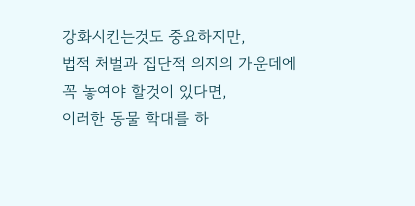강화시킨는것도 중요하지만,
법적 처벌과 집단적 의지의 가운데에 꼭 놓여야 할것이 있다면,
이러한 동물 학대를 하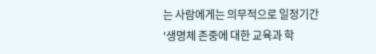는 사람에게는 의무적으로 일정기간
'생명체 존중에 대한 교육과 학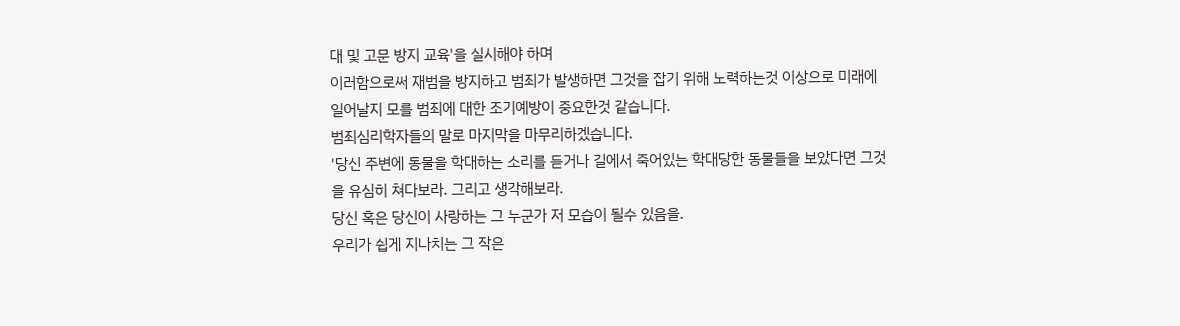대 및 고문 방지 교육'을 실시해야 하며
이러함으로써 재범을 방지하고 범죄가 발생하면 그것을 잡기 위해 노력하는것 이상으로 미래에 일어날지 모를 범죄에 대한 조기예방이 중요한것 같습니다.
범죄심리학자들의 말로 마지막을 마무리하겠습니다.
'당신 주변에 동물을 학대하는 소리를 듣거나 길에서 죽어있는 학대당한 동물들을 보았다면 그것을 유심히 쳐다보라. 그리고 생각해보라.
당신 혹은 당신이 사랑하는 그 누군가 저 모습이 될수 있음을.
우리가 쉽게 지나치는 그 작은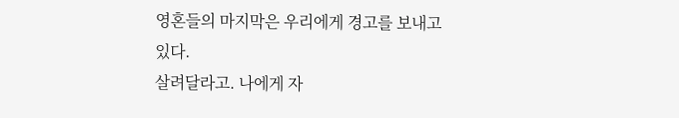영혼들의 마지막은 우리에게 경고를 보내고 있다.
살려달라고. 나에게 자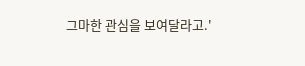그마한 관심을 보여달라고.'